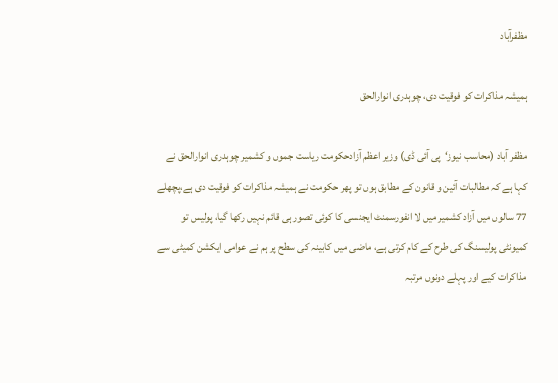مظفرآباد

ہمیشہ مذاکرات کو فوقیت دی، چوہدری انوارالحق

مظفر آباد (محاسب نیوز‘پی آئی ڈی) وزیر اعظم آزادحکومت ریاست جموں و کشمیر چوہدری انوارالحق نے کہا ہے کہ مطالبات آئین و قانون کے مطابق ہوں تو پھر حکومت نے ہمیشہ مذاکرات کو فوقیت دی ہے،پچھلے 77 سالوں میں آزاد کشمیر میں لا انفورسمنٹ ایجنسی کا کوئی تصور ہی قائم نہیں رکھا گیا، پولیس تو کمیونٹی پولیسنگ کی طرح کے کام کرتی ہے، ماضی میں کابینہ کی سطح پر ہم نے عوامی ایکشن کمیٹی سے مذاکرات کیے اور پہلے دونوں مرتبہ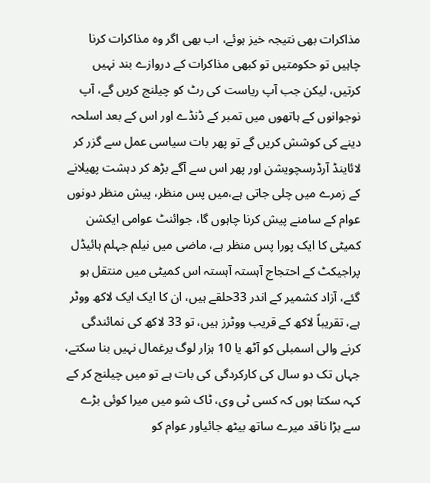مذاکرات بھی نتیجہ خیز ہوئے، اب بھی اگر وہ مذاکرات کرنا چاہیں تو حکومتیں تو کبھی مذاکرات کے دروازے بند نہیں کرتیں، لیکن جب آپ ریاست کی رٹ کو چیلنج کریں گے، آپ نوجوانوں کے ہاتھوں میں تمبر کے ڈنڈے اور اس کے بعد اسلحہ دینے کی کوشش کریں گے تو پھر بات سیاسی عمل سے گزر کر لائاینڈ آرڈرسچویشن اور پھر اس سے آگے بڑھ کر دہشت پھیلانے کے زمرے میں چلی جاتی ہے،میں پس منظر، پیش منظر دونوں عوام کے سامنے پیش کرنا چاہوں گا، جوائنٹ عوامی ایکشن کمیٹی کا ایک پورا پس منظر ہے، ماضی میں نیلم جہلم ہائیڈل پراجیکٹ کے احتجاج آہستہ آہستہ اس کمیٹی میں منتقل ہو گئے، آزاد کشمیر کے اندر 33حلقے ہیں، ان کا ایک ایک لاکھ ووٹر ہے، تقریباً لاکھ کے قریب ووٹرز ہیں، تو 33 لاکھ کی نمائندگی کرنے والی اسمبلی کو آٹھ یا 10 ہزار لوگ یرغمال نہیں بنا سکتے، جہاں تک دو سال کی کارکردگی کی بات ہے تو میں چیلنج کر کے کہہ سکتا ہوں کہ کسی ٹی وی، ٹاک شو میں میرا کوئی بڑے سے بڑا ناقد میرے ساتھ بیٹھ جائیاور عوام کو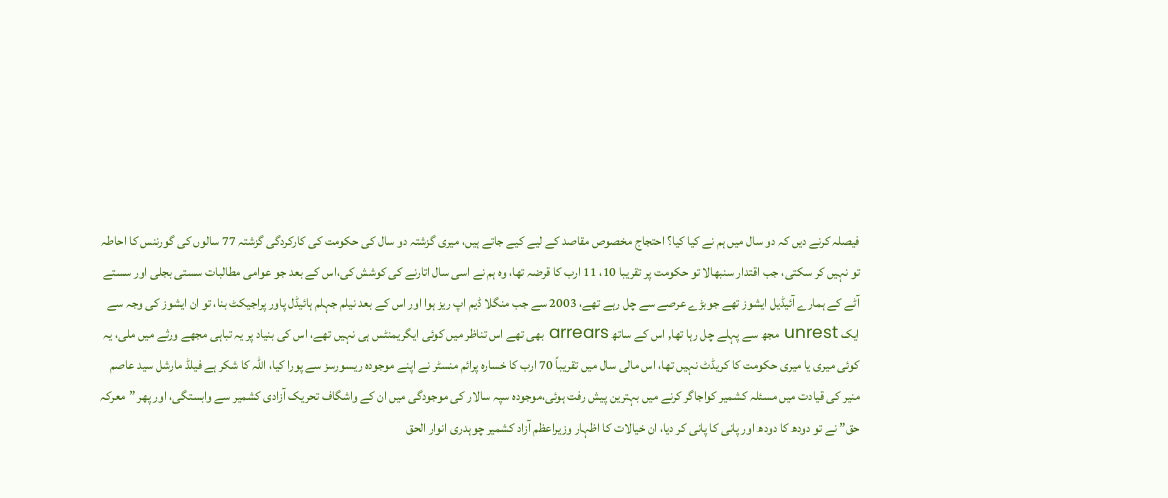فیصلہ کرنے دیں کہ دو سال میں ہم نے کیا کیا؟ احتجاج مخصوص مقاصد کے لیے کیے جاتے ہیں، میری گزشتہ دو سال کی حکومت کی کارکردگی گزشتہ 77 سالوں کی گورننس کا احاطہ تو نہیں کر سکتی، جب اقتدار سنبھالا تو حکومت پر تقریبا 10، 11 ارب کا قرضہ تھا، وہ ہم نے اسی سال اتارنے کی کوشش کی،اس کے بعد جو عوامی مطالبات سستی بجلی اور سستے آٹے کے ہمارے آئیڈیل ایشوز تھے جوبڑے عرصے سے چل رہے تھے، 2003 سے جب منگلا ڈیم اپ ریز ہوا اور اس کے بعد نیلم جہلم ہائیڈل پاور پراجیکٹ بنا، تو ان ایشوز کی وجہ سے ایک unrest مجھ سے پہلے چل رہا تھا, اس کے ساتھ arrears بھی تھے اس تناظر میں کوئی ایگریمنٹس ہی نہیں تھے، اس کی بنیاد پر یہ تباہی مجھے ورثے میں ملی، یہ کوئی میری یا میری حکومت کا کریڈٹ نہیں تھا، اس مالی سال میں تقریباً 70 ارب کا خسارہ پرائم منسٹر نے اپنے موجودہ ریسورسز سے پورا کیا، اللّہ کا شکر ہے فیلڈ مارشل سید عاصم منیر کی قیادت میں مسئلہ کشمیر کواجاگر کرنے میں بہترین پیش رفت ہوئی،موجودہ سپہ سالار کی موجودگی میں ان کے واشگاف تحریک آزادی کشمیر سے وابستگی، اور پھر ”معرکہ حق” نے تو دودھ کا دودھ اور پانی کا پانی کر دیا، ان خیالات کا اظہار وزیراعظم آزاد کشمیر چوہدری انوار الحق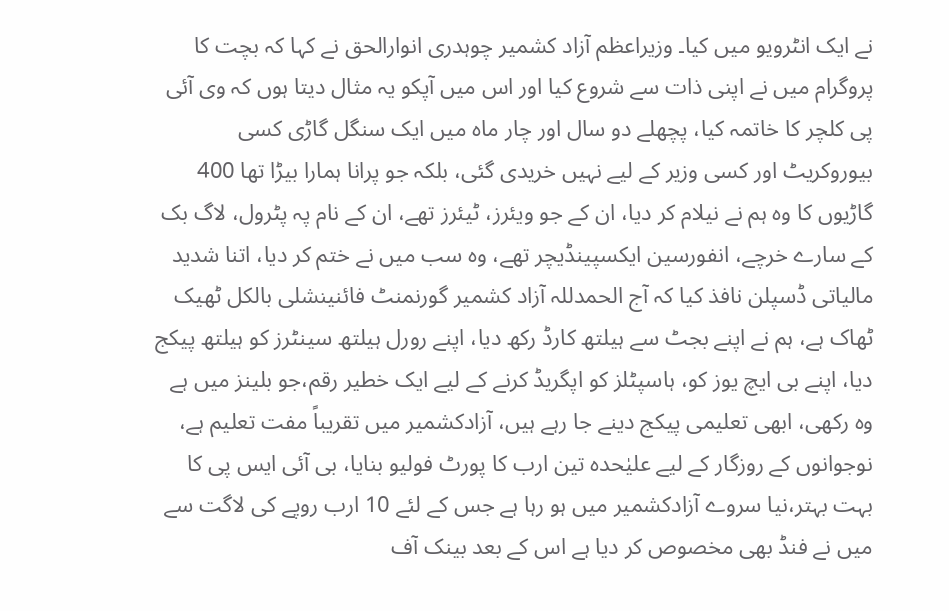نے ایک انٹرویو میں کیا۔ وزیراعظم آزاد کشمیر چوہدری انوارالحق نے کہا کہ بچت کا پروگرام میں نے اپنی ذات سے شروع کیا اور اس میں آپکو یہ مثال دیتا ہوں کہ وی آئی پی کلچر کا خاتمہ کیا، پچھلے دو سال اور چار ماہ میں ایک سنگل گاڑی کسی بیوروکریٹ اور کسی وزیر کے لیے نہیں خریدی گئی، بلکہ جو پرانا ہمارا بیڑا تھا 400 گاڑیوں کا وہ ہم نے نیلام کر دیا، ان کے جو ویئرز، ٹیئرز تھے، ان کے نام پہ پٹرول، لاگ بک کے سارے خرچے، انفورسین ایکسپینڈیچر تھے، وہ سب میں نے ختم کر دیا، اتنا شدید مالیاتی ڈسپلن نافذ کیا کہ آج الحمدللہ آزاد کشمیر گورنمنٹ فائنینشلی بالکل ٹھیک ٹھاک ہے، ہم نے اپنے بجٹ سے ہیلتھ کارڈ رکھ دیا، اپنے رورل ہیلتھ سینٹرز کو ہیلتھ پیکج دیا، اپنے بی ایچ یوز کو، ہاسپٹلز کو اپگریڈ کرنے کے لیے ایک خطیر رقم،جو بلینز میں ہے وہ رکھی، ابھی تعلیمی پیکج دینے جا رہے ہیں، آزادکشمیر میں تقریباً مفت تعلیم ہے، نوجوانوں کے روزگار کے لیے علیٰحدہ تین ارب کا پورٹ فولیو بنایا، بی آئی ایس پی کا بہت بہتر،نیا سروے آزادکشمیر میں ہو رہا ہے جس کے لئے 10 ارب روپے کی لاگت سے میں نے فنڈ بھی مخصوص کر دیا ہے اس کے بعد بینک آف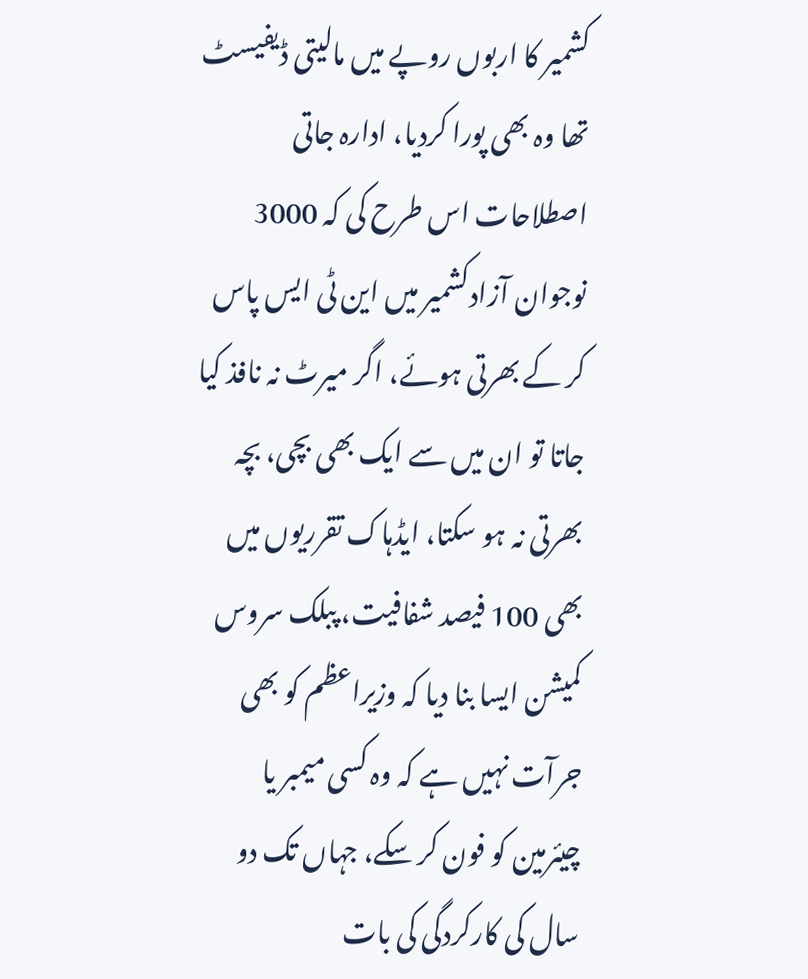کشمیر کا اربوں روپے میں مالیتی ڈیفیسٹ تھا وہ بھی پورا کردیا، ادارہ جاتی اصطلاحات اس طرح کی کہ 3000 نوجوان آزادکشمیر میں این ٹی ایس پاس کر کے بھرتی ہوئے، اگر میرٹ نہ نافذ کیا جاتا تو ان میں سے ایک بھی بچی، بچہ بھرتی نہ ہو سکتا، ایڈہاک تقرریوں میں بھی 100 فیصد شفافیت، پبلک سروس کمیشن ایسا بنا دیا کہ وزیراعظم کو بھی جرآت نہیں ہے کہ وہ کسی میمبر یا چیئرمین کو فون کر سکے، جہاں تک دو سال کی کارکردگی کی بات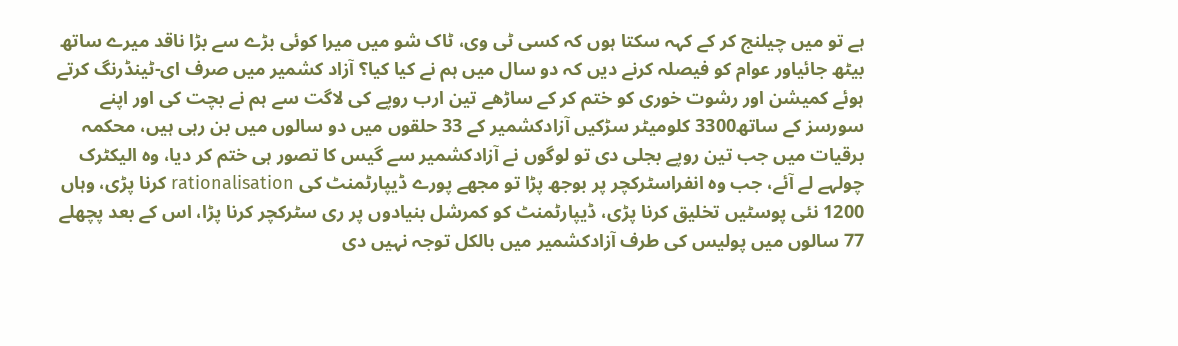ہے تو میں چیلنج کر کے کہہ سکتا ہوں کہ کسی ٹی وی، ٹاک شو میں میرا کوئی بڑے سے بڑا ناقد میرے ساتھ بیٹھ جائیاور عوام کو فیصلہ کرنے دیں کہ دو سال میں ہم نے کیا کیا؟ آزاد کشمیر میں صرف ای-ٹینڈرنگ کرتے ہوئے کمیشن اور رشوت خوری کو ختم کر کے ساڑھے تین ارب روپے کی لاگت سے ہم نے بچت کی اور اپنے سورسز کے ساتھ3300 کلومیٹر سڑکیں آزادکشمیر کے 33 حلقوں میں دو سالوں میں بن رہی ہیں، محکمہ برقیات میں جب تین روپے بجلی دی تو لوگوں نے آزادکشمیر سے گیس کا تصور ہی ختم کر دیا، وہ الیکٹرک چولہے لے آئے، جب وہ انفراسٹرکچر پر بوجھ پڑا تو مجھے پورے ڈیپارٹمنٹ کی rationalisation کرنا پڑی، وہاں 1200 نئی پوسٹیں تخلیق کرنا پڑی، ڈیپارٹمنٹ کو کمرشل بنیادوں پر ری سٹرکچر کرنا پڑا، اس کے بعد پچھلے 77 سالوں میں پولیس کی طرف آزادکشمیر میں بالکل توجہ نہیں دی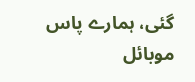گئی، ہمارے پاس موبائل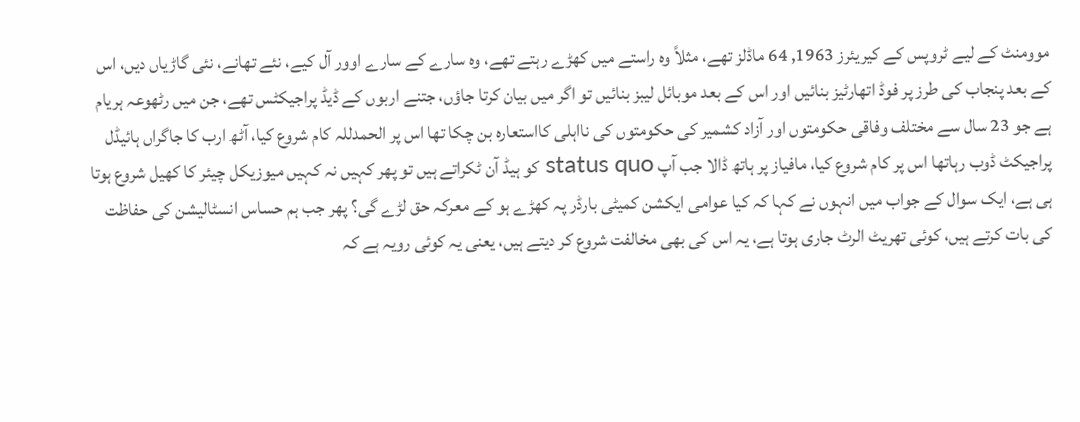موومنٹ کے لیے ٹروپس کے کیریئرز 1963, 64 ماڈلز تھے، مثلاً وہ راستے میں کھڑے رہتے تھے، وہ سارے کے سارے اوور آل کیے، نئے تھانے، نئی گاڑیاں دیں، اس کے بعد پنجاب کی طرز پر فوڈ اتھارٹیز بنائیں اور اس کے بعد موبائل لیبز بنائیں تو اگر میں بیان کرتا جاؤں، جتنے اربوں کے ڈیڈ پراجیکٹس تھے، جن میں رٹھوعہ ہریام ہے جو 23 سال سے مختلف وفاقی حکومتوں اور آزاد کشمیر کی حکومتوں کی نااہلی کااستعارہ بن چکا تھا اس پر الحمدللہ کام شروع کیا، آٹھ ارب کا جاگراں ہائیڈل پراجیکٹ ڈوب رہاتھا اس پر کام شروع کیا، مافیاز پر ہاتھ ڈالا جب آپ status quo کو ہیڈ آن ٹکراتے ہیں تو پھر کہیں نہ کہیں میوزیکل چیئر کا کھیل شروع ہوتا ہی ہے، ایک سوال کے جواب میں انہوں نے کہا کہ کیا عوامی ایکشن کمیٹی بارڈر پہ کھڑے ہو کے معرکہ حق لڑے گی؟ پھر جب ہم حساس انسٹالیشن کی حفاظت کی بات کرتے ہیں، کوئی تھریٹ الرٹ جاری ہوتا ہے، یہ اس کی بھی مخالفت شروع کر دیتے ہیں، یعنی یہ کوئی رویہ ہے کہ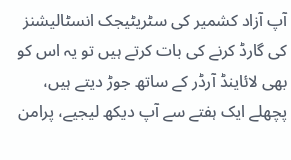آپ آزاد کشمیر کی سٹریٹیجک انسٹالیشنز کی گارڈ کرنے کی بات کرتے ہیں تو یہ اس کو بھی لائاینڈ آرڈر کے ساتھ جوڑ دیتے ہیں، پچھلے ایک ہفتے سے آپ دیکھ لیجیے، پرامن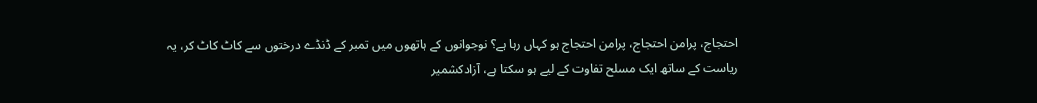احتجاج، پرامن احتجاج، پرامن احتجاج ہو کہاں رہا ہے؟ نوجوانوں کے ہاتھوں میں تمبر کے ڈنڈے درختوں سے کاٹ کاٹ کر، یہ ریاست کے ساتھ ایک مسلح تفاوت کے لیے ہو سکتا ہے، آزادکشمیر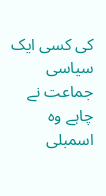کی کسی ایک سیاسی جماعت نے چاہے وہ اسمبلی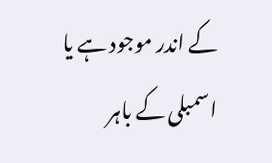کے اندر موجود ہے یا اسمبلی کے باہر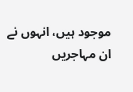موجود ہیں، انہوں نے ان مہاجریں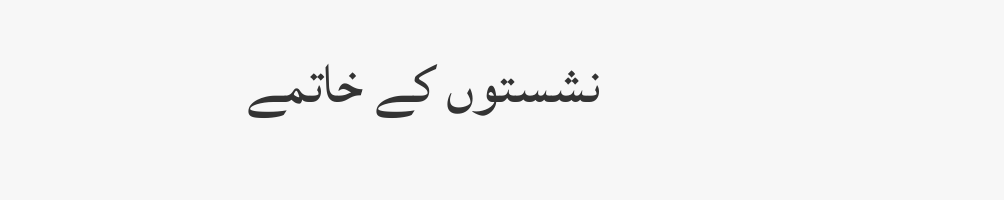نشستوں کے خاتمے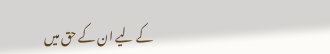کے لیے ان کے حق میں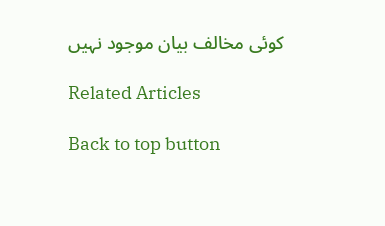کوئی مخالف بیان موجود نہیں

Related Articles

Back to top button